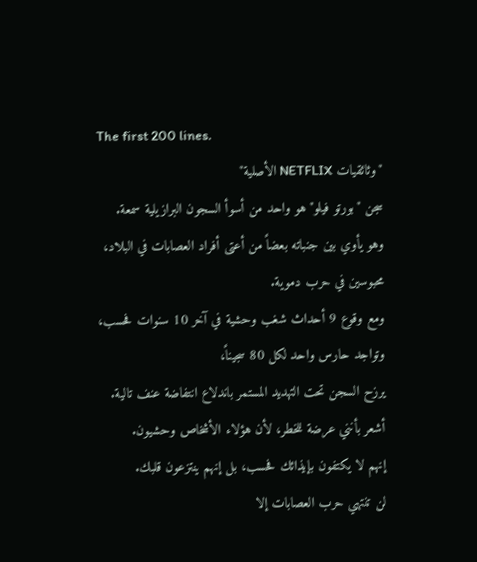The first 200 lines.
"وثائقيات NETFLIX الأصلية"
سجن "بورتو فيلو" هو واحد من أسوأ السجون البرازيلية سمعة.
وهو يأوي بين جنباته بعضاً من أعتى أفراد العصابات في البلاد،
محبوسين في حرب دموية.
ومع وقوع 9 أحداث شغب وحشية في آخر 10 سنوات فحسب،
وتواجد حارس واحد لكل 80 سجيناً،
يرزح السجن تحت التهديد المستمر باندلاع انتفاضة عنف تالية.
أشعر بأنني عرضة للخطر، لأن هؤلاء الأشخاص وحشيون.
إنهم لا يكتفون بإيذائك فحسب، بل إنهم ينتزعون قلبك.
لن تنتهي حرب العصابات إلا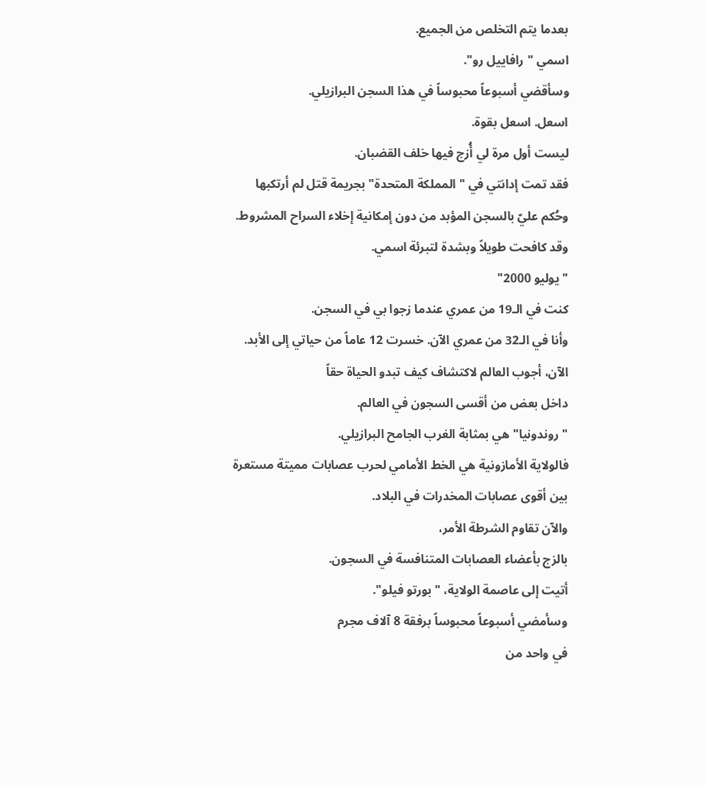بعدما يتم التخلص من الجميع.
اسمي "رافاييل رو".
وسأقضي أسبوعاً محبوساً في هذا السجن البرازيلي.
اسعل. اسعل بقوة.
ليست أول مرة لي أُزج فيها خلف القضبان.
فقد تمت إدانتي في "المملكة المتحدة" بجريمة قتل لم أرتكبها
وحُكم عليّ بالسجن المؤبد من دون إمكانية إخلاء السراح المشروط.
وقد كافحت طويلاً وبشدة لتبرئة اسمي.
"يوليو 2000"
كنت في الـ19 من عمري عندما زجوا بي في السجن.
وأنا في الـ32 من عمري الآن. خسرت 12 عاماً من حياتي إلى الأبد.
الآن، أجوب العالم لاكتشاف كيف تبدو الحياة حقاً
داخل بعض من أقسى السجون في العالم.
"روندونيا" هي بمثابة الغرب الجامح البرازيلي.
فالولاية الأمازونية هي الخط الأمامي لحرب عصابات مميتة مستعرة
بين أقوى عصابات المخدرات في البلاد.
والآن تقاوم الشرطة الأمر،
بالزج بأعضاء العصابات المتنافسة في السجون.
أتيت إلى عاصمة الولاية، "بورتو فيلو".
وسأمضي أسبوعاً محبوساً برفقة 8 آلاف مجرم
في واحد من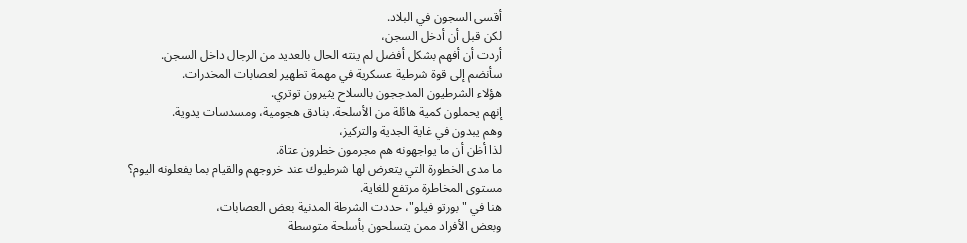أقسى السجون في البلاد.
لكن قبل أن أدخل السجن،
أردت أن أفهم بشكل أفضل لم ينته الحال بالعديد من الرجال داخل السجن.
سأنضم إلى قوة شرطية عسكرية في مهمة تطهير لعصابات المخدرات.
هؤلاء الشرطيون المدججون بالسلاح يثيرون توتري.
إنهم يحملون كمية هائلة من الأسلحة. بنادق هجومية، ومسدسات يدوية.
وهم يبدون في غاية الجدية والتركيز،
لذا أظن أن ما يواجهونه هم مجرمون خطرون عتاة.
ما مدى الخطورة التي يتعرض لها شرطيوك عند خروجهم والقيام بما يفعلونه اليوم؟
مستوى المخاطرة مرتفع للغاية.
هنا في "بورتو فيلو"، حددت الشرطة المدنية بعض العصابات،
وبعض الأفراد ممن يتسلحون بأسلحة متوسطة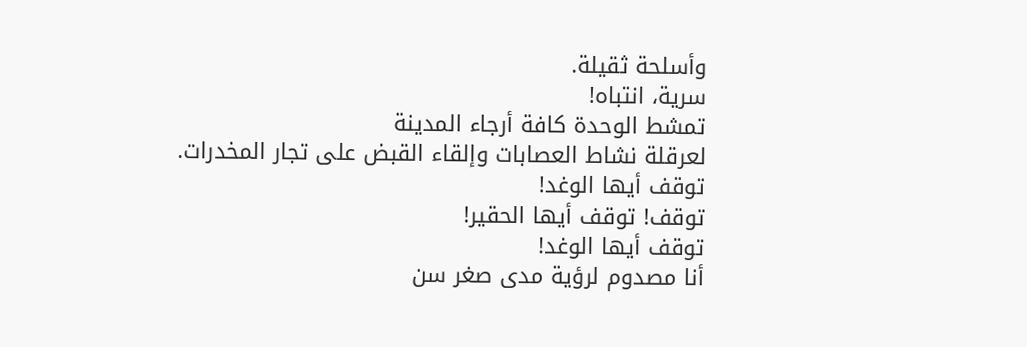وأسلحة ثقيلة.
سرية، انتباه!
تمشط الوحدة كافة أرجاء المدينة
لعرقلة نشاط العصابات وإلقاء القبض على تجار المخدرات.
توقف أيها الوغد!
توقف! توقف أيها الحقير!
توقف أيها الوغد!
أنا مصدوم لرؤية مدى صغر سن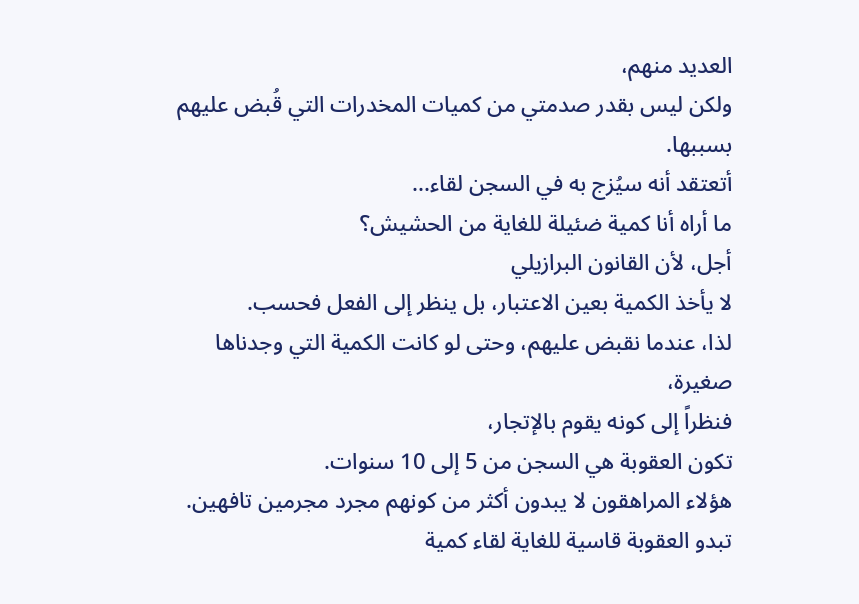العديد منهم،
ولكن ليس بقدر صدمتي من كميات المخدرات التي قُبض عليهم بسببها.
أتعتقد أنه سيُزج به في السجن لقاء...
ما أراه أنا كمية ضئيلة للغاية من الحشيش؟
أجل، لأن القانون البرازيلي
لا يأخذ الكمية بعين الاعتبار، بل ينظر إلى الفعل فحسب.
لذا، عندما نقبض عليهم، وحتى لو كانت الكمية التي وجدناها صغيرة،
فنظراً إلى كونه يقوم بالإتجار،
تكون العقوبة هي السجن من 5 إلى 10 سنوات.
هؤلاء المراهقون لا يبدون أكثر من كونهم مجرد مجرمين تافهين.
تبدو العقوبة قاسية للغاية لقاء كمية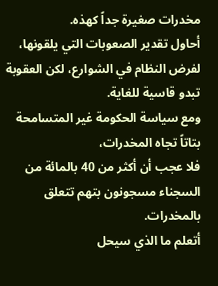مخدرات صغيرة جداً كهذه.
أحاول تقدير الصعوبات التي يلقونها،
لفرض النظام في الشوارع، لكن العقوبة تبدو قاسية للغاية.
ومع سياسة الحكومة غير المتسامحة بتاتاً تجاه المخدرات،
فلا عجب أن أكثر من 40 بالمائة من السجناء مسجونون بتهم تتعلق بالمخدرات.
أتعلم ما الذي سيحل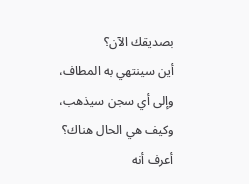بصديقك الآن؟
أين سينتهي به المطاف، وإلى أي سجن سيذهب، وكيف هي الحال هناك؟
أعرف أنه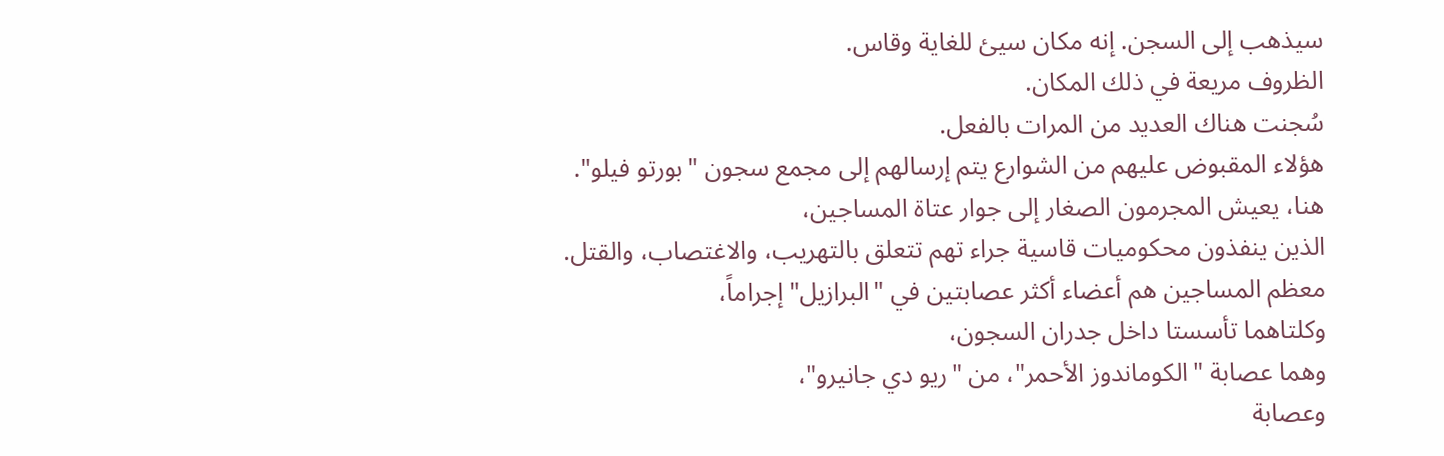سيذهب إلى السجن. إنه مكان سيئ للغاية وقاس.
الظروف مريعة في ذلك المكان.
سُجنت هناك العديد من المرات بالفعل.
هؤلاء المقبوض عليهم من الشوارع يتم إرسالهم إلى مجمع سجون "بورتو فيلو".
هنا، يعيش المجرمون الصغار إلى جوار عتاة المساجين،
الذين ينفذون محكوميات قاسية جراء تهم تتعلق بالتهريب، والاغتصاب، والقتل.
معظم المساجين هم أعضاء أكثر عصابتين في "البرازيل" إجراماً،
وكلتاهما تأسستا داخل جدران السجون،
وهما عصابة "الكوماندوز الأحمر"، من "ريو دي جانيرو"،
وعصابة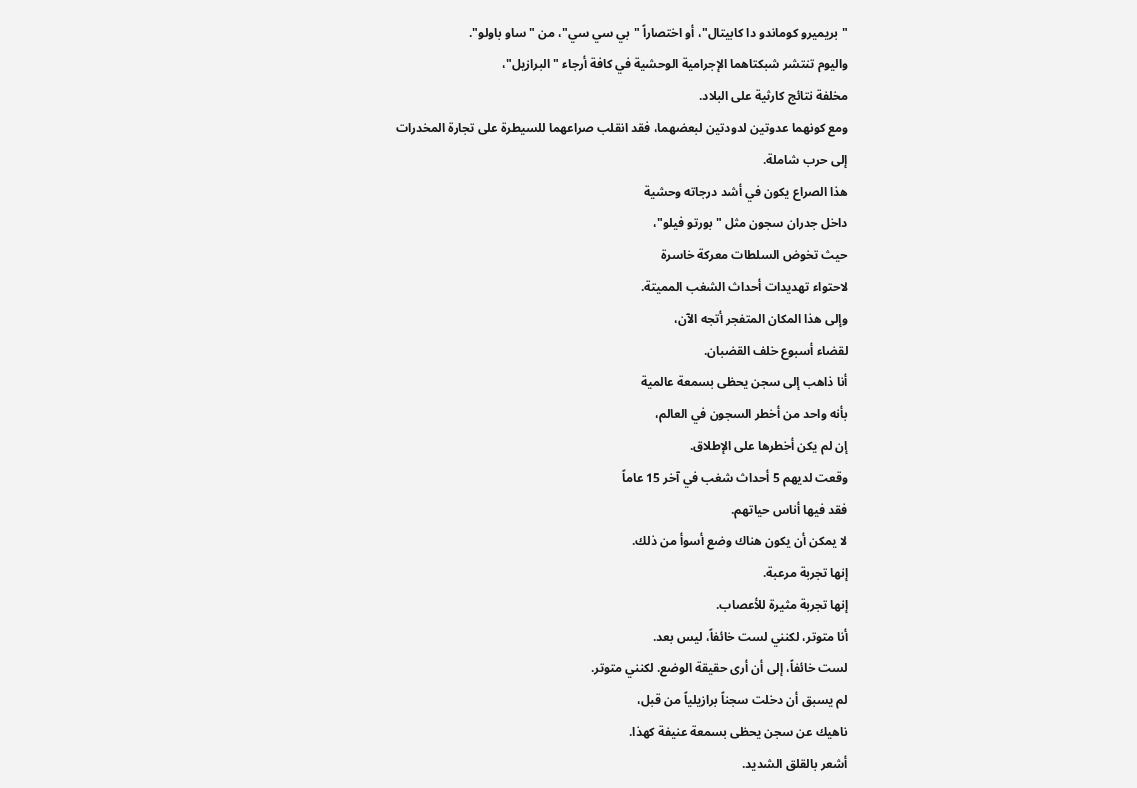"بريميرو كوماندو دا كابيتال"، أو اختصاراً "بي سي سي"، من "ساو باولو".
واليوم تنتشر شبكتاهما الإجرامية الوحشية في كافة أرجاء "البرازيل"،
مخلفة نتائج كارثية على البلاد.
ومع كونهما عدوتين لدودتين لبعضهما، فقد انقلب صراعهما للسيطرة على تجارة المخدرات
إلى حرب شاملة.
هذا الصراع يكون في أشد درجاته وحشية
داخل جدران سجون مثل "بورتو فيلو"،
حيث تخوض السلطات معركة خاسرة
لاحتواء تهديدات أحداث الشغب المميتة.
وإلى هذا المكان المتفجر أتجه الآن،
لقضاء أسبوع خلف القضبان.
أنا ذاهب إلى سجن يحظى بسمعة عالمية
بأنه واحد من أخطر السجون في العالم،
إن لم يكن أخطرها على الإطلاق.
وقعت لديهم 5 أحداث شغب في آخر 15 عاماً
فقد فيها أناس حياتهم.
لا يمكن أن يكون هناك وضع أسوأ من ذلك.
إنها تجربة مرعبة.
إنها تجربة مثيرة للأعصاب.
أنا متوتر، لكنني لست خائفاً، ليس بعد.
لست خائفاً، إلى أن أرى حقيقة الوضع. لكنني متوتر.
لم يسبق أن دخلت سجناً برازيلياً من قبل،
ناهيك عن سجن يحظى بسمعة عنيفة كهذا.
أشعر بالقلق الشديد.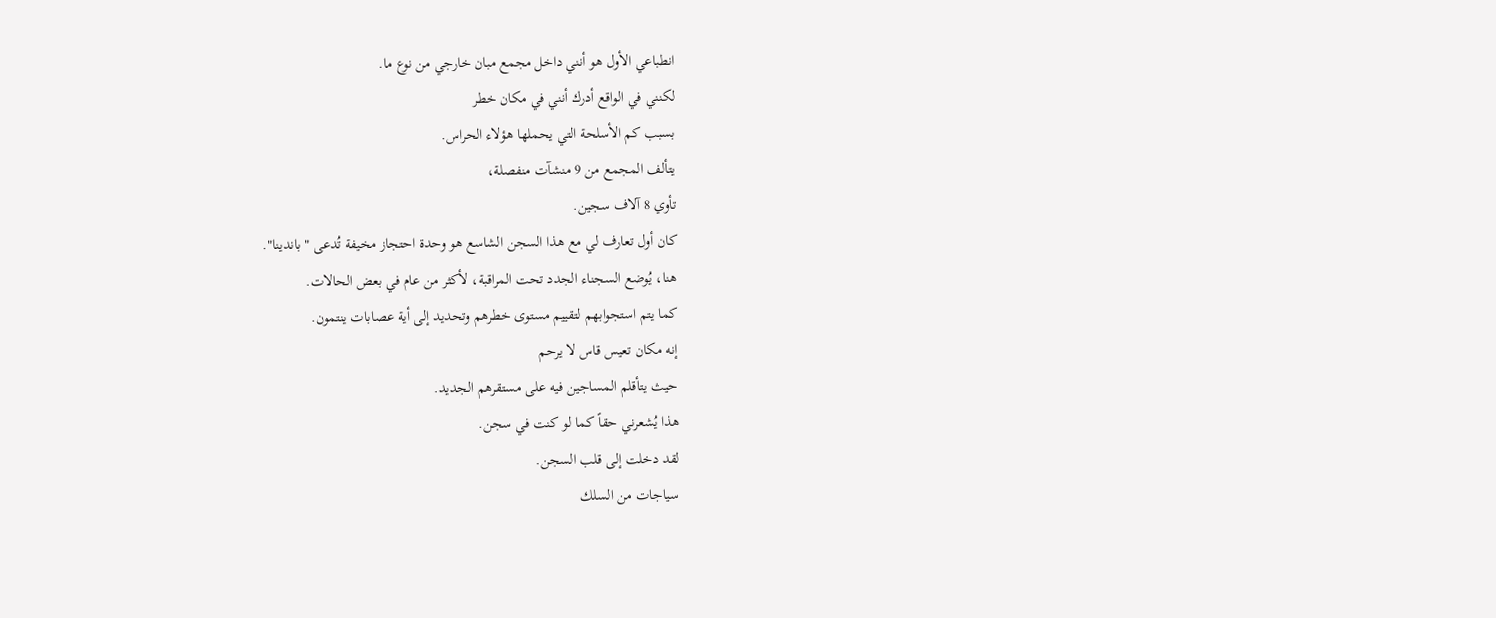انطباعي الأول هو أنني داخل مجمع مبان خارجي من نوع ما.
لكنني في الواقع أدرك أنني في مكان خطر
بسبب كم الأسلحة التي يحملها هؤلاء الحراس.
يتألف المجمع من 9 منشآت منفصلة،
تأوي 8 آلاف سجين.
كان أول تعارف لي مع هذا السجن الشاسع هو وحدة احتجاز مخيفة تُدعى "باندينا".
هنا، يُوضع السجناء الجدد تحت المراقبة، لأكثر من عام في بعض الحالات.
كما يتم استجوابهم لتقييم مستوى خطرهم وتحديد إلى أية عصابات ينتمون.
إنه مكان تعيس قاس لا يرحم
حيث يتأقلم المساجين فيه على مستقرهم الجديد.
هذا يُشعرني حقاً كما لو كنت في سجن.
لقد دخلت إلى قلب السجن.
سياجات من السلك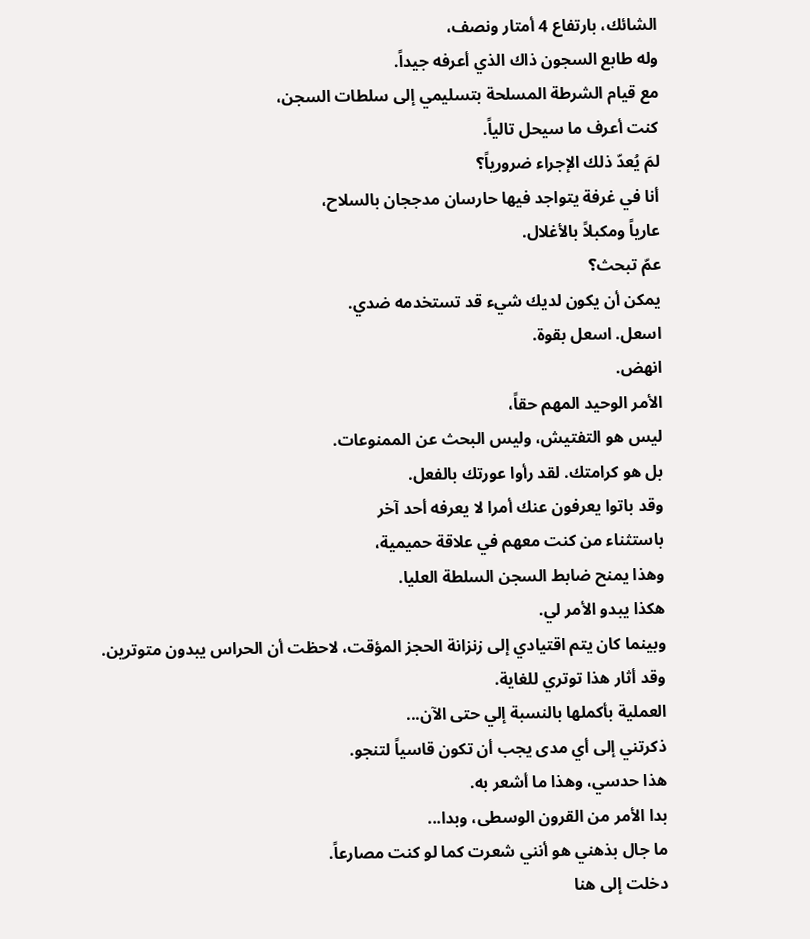الشائك، بارتفاع 4 أمتار ونصف،
وله طابع السجون ذاك الذي أعرفه جيداً.
مع قيام الشرطة المسلحة بتسليمي إلى سلطات السجن،
كنت أعرف ما سيحل تالياً.
لمَ يُعدّ ذلك الإجراء ضرورياً؟
أنا في غرفة يتواجد فيها حارسان مدججان بالسلاح،
عارياً ومكبلاً بالأغلال.
عمّ تبحث؟
يمكن أن يكون لديك شيء قد تستخدمه ضدي.
اسعل. اسعل بقوة.
انهض.
الأمر الوحيد المهم حقاً،
ليس هو التفتيش، وليس البحث عن الممنوعات.
بل هو كرامتك. لقد رأوا عورتك بالفعل.
وقد باتوا يعرفون عنك أمرا لا يعرفه أحد آخر
باستثناء من كنت معهم في علاقة حميمية،
وهذا يمنح ضابط السجن السلطة العليا.
هكذا يبدو الأمر لي.
وبينما كان يتم اقتيادي إلى زنزانة الحجز المؤقت، لاحظت أن الحراس يبدون متوترين.
وقد أثار هذا توتري للغاية.
العملية بأكملها بالنسبة إلي حتى الآن...
ذكرتني إلى أي مدى يجب أن تكون قاسياً لتنجو.
هذا حدسي، وهذا ما أشعر به.
بدا الأمر من القرون الوسطى، وبدا...
ما جال بذهني هو أنني شعرت كما لو كنت مصارعاً.
دخلت إلى هنا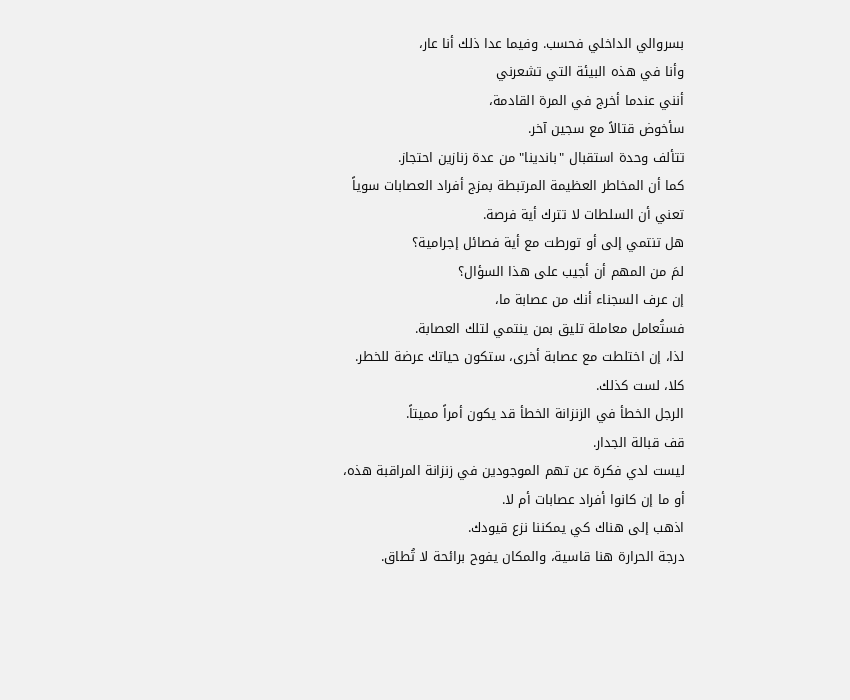بسروالي الداخلي فحسب. وفيما عدا ذلك أنا عار،
وأنا في هذه البيئة التي تشعرني
أنني عندما أخرج في المرة القادمة،
سأخوض قتالاً مع سجين آخر.
تتألف وحدة استقبال "باندينا" من عدة زنازين احتجاز.
كما أن المخاطر العظيمة المرتبطة بمزج أفراد العصابات سوياً
تعني أن السلطات لا تترك أية فرصة.
هل تنتمي إلى أو تورطت مع أية فصائل إجرامية؟
لمَ من المهم أن أجيب على هذا السؤال؟
إن عرف السجناء أنك من عصابة ما،
فستُعامل معاملة تليق بمن ينتمي لتلك العصابة.
لذا، إن اختلطت مع عصابة أخرى، ستكون حياتك عرضة للخطر.
كلا، لست كذلك.
الرجل الخطأ في الزنزانة الخطأ قد يكون أمراً مميتاً.
قف قبالة الجدار.
ليست لدي فكرة عن تهم الموجودين في زنزانة المراقبة هذه،
أو ما إن كانوا أفراد عصابات أم لا.
اذهب إلى هناك كي يمكننا نزع قيودك.
درجة الحرارة هنا قاسية، والمكان يفوح برائحة لا تُطاق.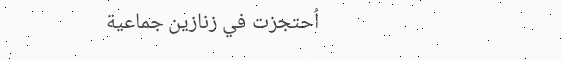اُحتجزت في زنازين جماعية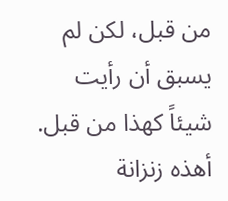من قبل، لكن لم يسبق أن رأيت شيئاً كهذا من قبل.
أهذه زنزانة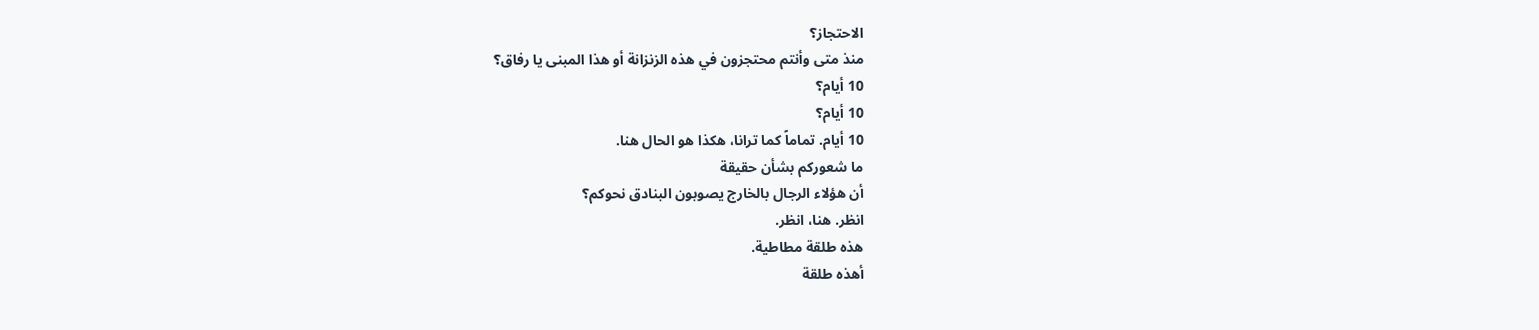الاحتجاز؟
منذ متى وأنتم محتجزون في هذه الزنزانة أو هذا المبنى يا رفاق؟
10 أيام؟
10 أيام؟
10 أيام. تماماً كما ترانا، هكذا هو الحال هنا.
ما شعوركم بشأن حقيقة
أن هؤلاء الرجال بالخارج يصوبون البنادق نحوكم؟
انظر. هنا، انظر.
هذه طلقة مطاطية.
أهذه طلقة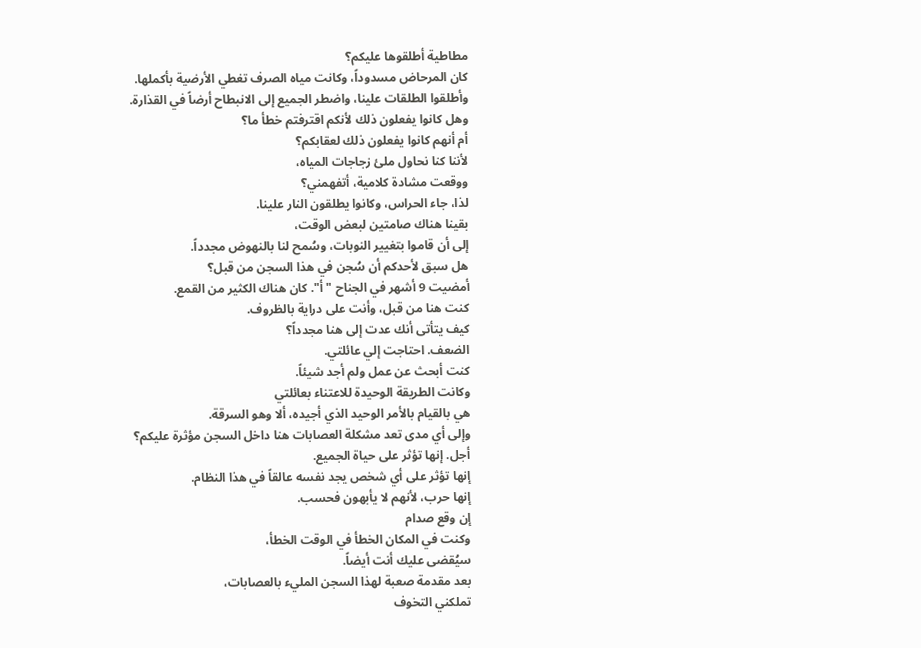مطاطية أطلقوها عليكم؟
كان المرحاض مسدوداً، وكانت مياه الصرف تغطي الأرضية بأكملها.
وأطلقوا الطلقات علينا، واضطر الجميع إلى الانبطاح أرضاً في القذارة.
وهل كانوا يفعلون ذلك لأنكم اقترفتم خطأ ما؟
أم أنهم كانوا يفعلون ذلك لعقابكم؟
لأننا كنا نحاول ملئ زجاجات المياه،
ووقعت مشادة كلامية، أتفهمني؟
لذا، جاء الحراس، وكانوا يطلقون النار علينا.
بقينا هناك صامتين لبعض الوقت،
إلى أن قاموا بتغيير النوبات، وسُمح لنا بالنهوض مجدداً.
هل سبق لأحدكم أن سُجن في هذا السجن من قبل؟
أمضيت 9 أشهر في الجناح "أ". كان هناك الكثير من القمع.
كنت هنا من قبل، وأنت على دراية بالظروف.
كيف يتأتى أنك عدت إلى هنا مجدداً؟
الضعف. احتاجت إلي عائلتي.
كنت أبحث عن عمل ولم أجد شيئاً.
وكانت الطريقة الوحيدة للاعتناء بعائلتي
هي بالقيام بالأمر الوحيد الذي أجيده، ألا وهو السرقة.
وإلى أي مدى تعد مشكلة العصابات هنا داخل السجن مؤثرة عليكم؟
أجل. إنها تؤثر على حياة الجميع.
إنها تؤثر على أي شخص يجد نفسه عالقاً في هذا النظام.
إنها حرب، لأنهم لا يأبهون فحسب.
إن وقع صدام
وكنت في المكان الخطأ في الوقت الخطأ،
سيُقضى عليك أنت أيضاً.
بعد مقدمة صعبة لهذا السجن المليء بالعصابات،
تملكني التخوف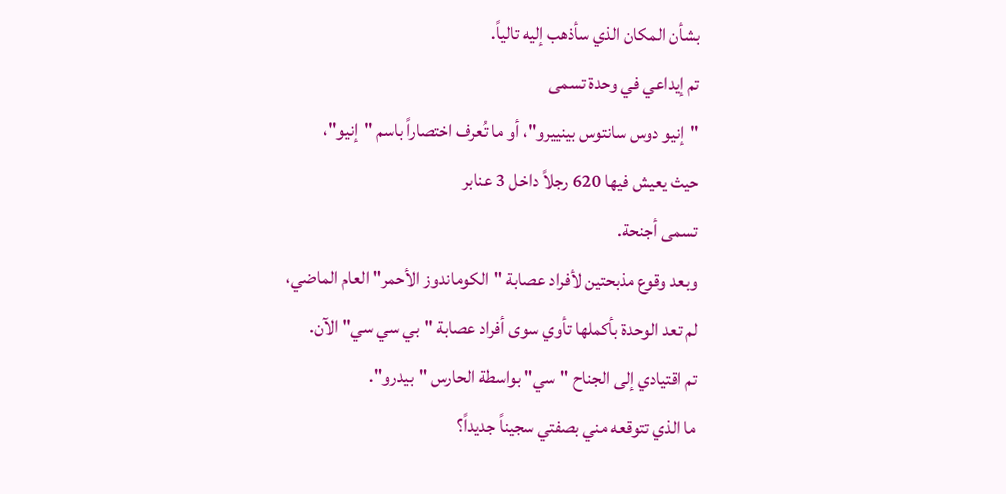بشأن المكان الذي سأذهب إليه تالياً.
تم إيداعي في وحدة تسمى
"إنيو دوس سانتوس بينييرو"، أو ما تُعرف اختصاراً باسم "إنيو"،
حيث يعيش فيها 620 رجلاً داخل 3 عنابر
تسمى أجنحة.
وبعد وقوع مذبحتين لأفراد عصابة "الكوماندوز الأحمر" العام الماضي،
لم تعد الوحدة بأكملها تأوي سوى أفراد عصابة "بي سي سي" الآن.
تم اقتيادي إلى الجناح "سي" بواسطة الحارس "بيدرو".
ما الذي تتوقعه مني بصفتي سجيناً جديداً؟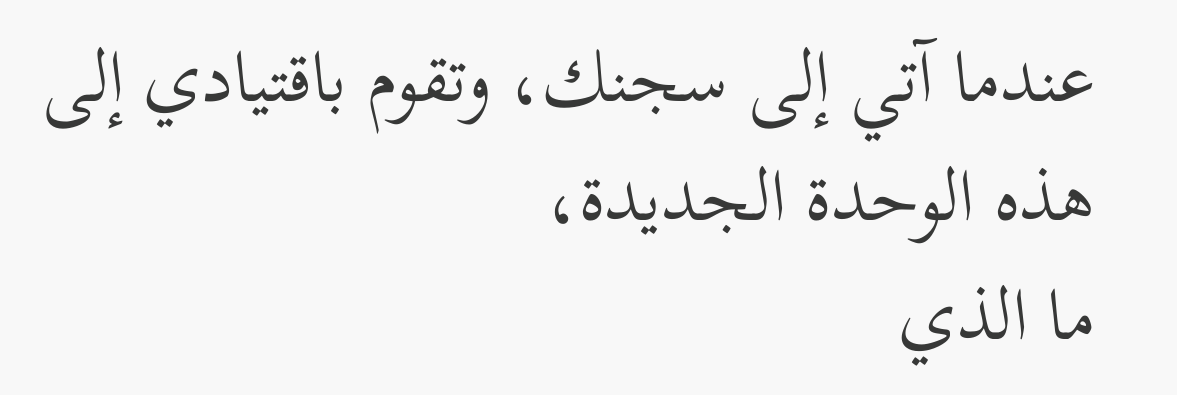عندما آتي إلى سجنك، وتقوم باقتيادي إلى هذه الوحدة الجديدة،
ما الذي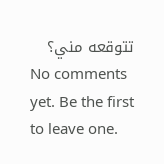تتوقعه مني؟
No comments yet. Be the first to leave one.